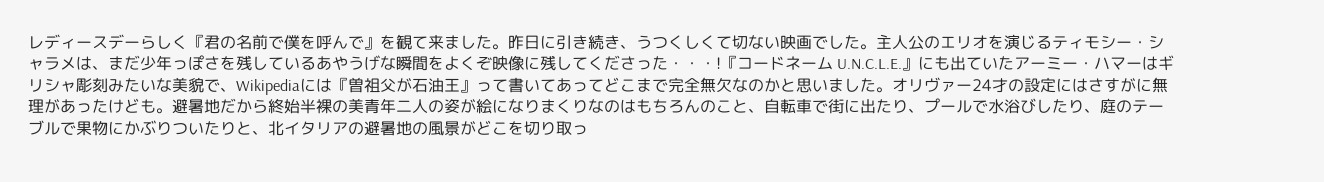レディースデーらしく『君の名前で僕を呼んで』を観て来ました。昨日に引き続き、うつくしくて切ない映画でした。主人公のエリオを演じるティモシー・シャラメは、まだ少年っぽさを残しているあやうげな瞬間をよくぞ映像に残してくださった・・・!『コードネーム U.N.C.L.E.』にも出ていたアーミー・ハマーはギリシャ彫刻みたいな美貌で、Wikipediaには『曽祖父が石油王』って書いてあってどこまで完全無欠なのかと思いました。オリヴァー24才の設定にはさすがに無理があったけども。避暑地だから終始半裸の美青年二人の姿が絵になりまくりなのはもちろんのこと、自転車で街に出たり、プールで水浴びしたり、庭のテーブルで果物にかぶりついたりと、北イタリアの避暑地の風景がどこを切り取っ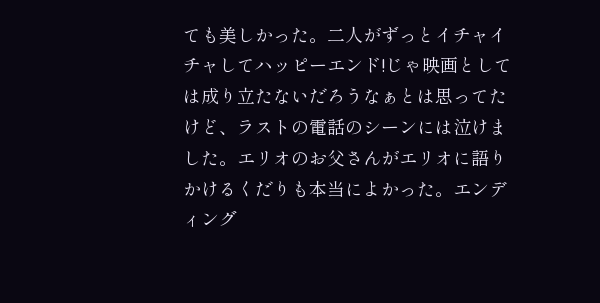ても美しかった。二人がずっとイチャイチャしてハッピーエンド!じゃ映画としては成り立たないだろうなぁとは思ってたけど、ラストの電話のシーンには泣けました。エリオのお父さんがエリオに語りかけるくだりも本当によかった。エンディング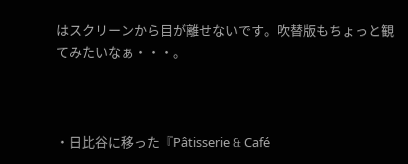はスクリーンから目が離せないです。吹替版もちょっと観てみたいなぁ・・・。



・日比谷に移った『Pâtisserie & Café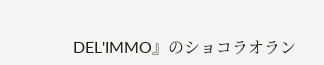DEL'IMMO』のショコラオラン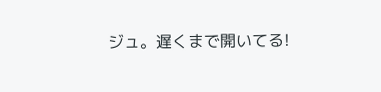ジュ。遅くまで開いてる!